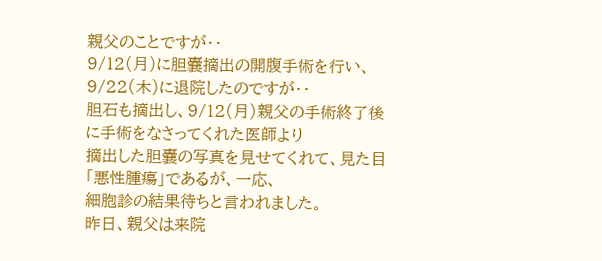親父のことですが・・
9/12(月)に胆嚢摘出の開腹手術を行い、9/22(木)に退院したのですが・・
胆石も摘出し、9/12(月)親父の手術終了後に手術をなさってくれた医師より
摘出した胆嚢の写真を見せてくれて、見た目「悪性腫瘍」であるが、一応、
細胞診の結果待ちと言われました。
昨日、親父は来院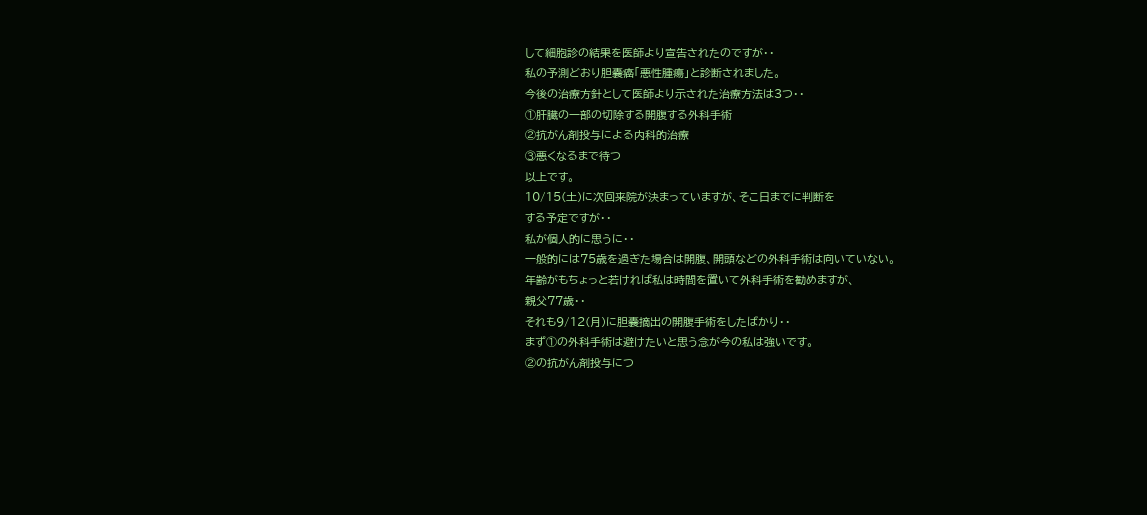して細胞診の結果を医師より宣告されたのですが・・
私の予測どおり胆嚢癌「悪性腫瘍」と診断されました。
今後の治療方針として医師より示された治療方法は3つ・・
①肝臓の一部の切除する開腹する外科手術
②抗がん剤投与による内科的治療
③悪くなるまで待つ
以上です。
10/15(土)に次回来院が決まっていますが、そこ日までに判断を
する予定ですが・・
私が個人的に思うに・・
一般的には75歳を過ぎた場合は開腹、開頭などの外科手術は向いていない。
年齢がもちょっと若ければ私は時間を置いて外科手術を勧めますが、
親父77歳・・
それも9/12(月)に胆嚢摘出の開腹手術をしたばかり・・
まず①の外科手術は避けたいと思う念が今の私は強いです。
②の抗がん剤投与につ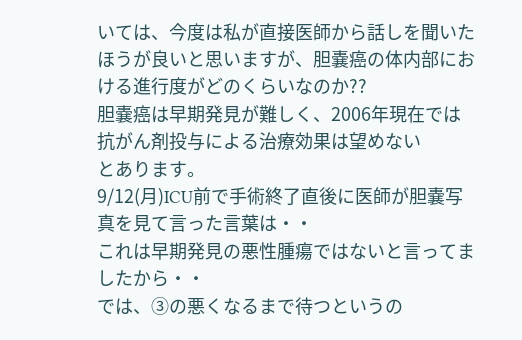いては、今度は私が直接医師から話しを聞いた
ほうが良いと思いますが、胆嚢癌の体内部における進行度がどのくらいなのか??
胆嚢癌は早期発見が難しく、2006年現在では抗がん剤投与による治療効果は望めない
とあります。
9/12(月)ICU前で手術終了直後に医師が胆嚢写真を見て言った言葉は・・
これは早期発見の悪性腫瘍ではないと言ってましたから・・
では、③の悪くなるまで待つというの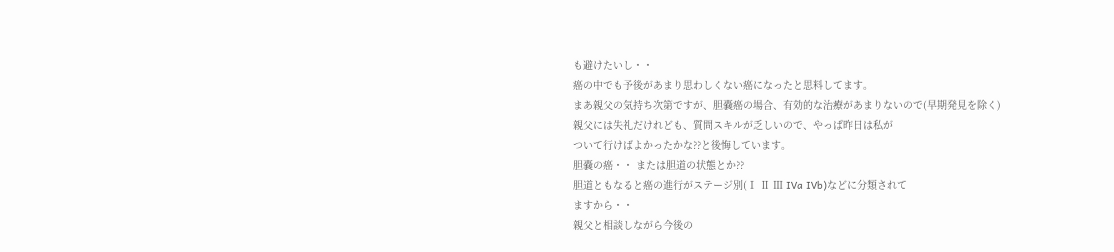も避けたいし・・
癌の中でも予後があまり思わしくない癌になったと思料してます。
まあ親父の気持ち次第ですが、胆嚢癌の場合、有効的な治療があまりないので(早期発見を除く)
親父には失礼だけれども、質問スキルが乏しいので、やっぱ昨日は私が
ついて行けばよかったかな??と後悔しています。
胆嚢の癌・・ または胆道の状態とか??
胆道ともなると癌の進行がステージ別(Ⅰ Ⅱ Ⅲ Ⅳa Ⅳb)などに分類されて
ますから・・
親父と相談しながら今後の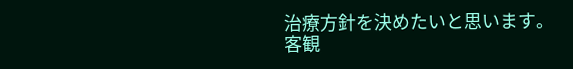治療方針を決めたいと思います。
客観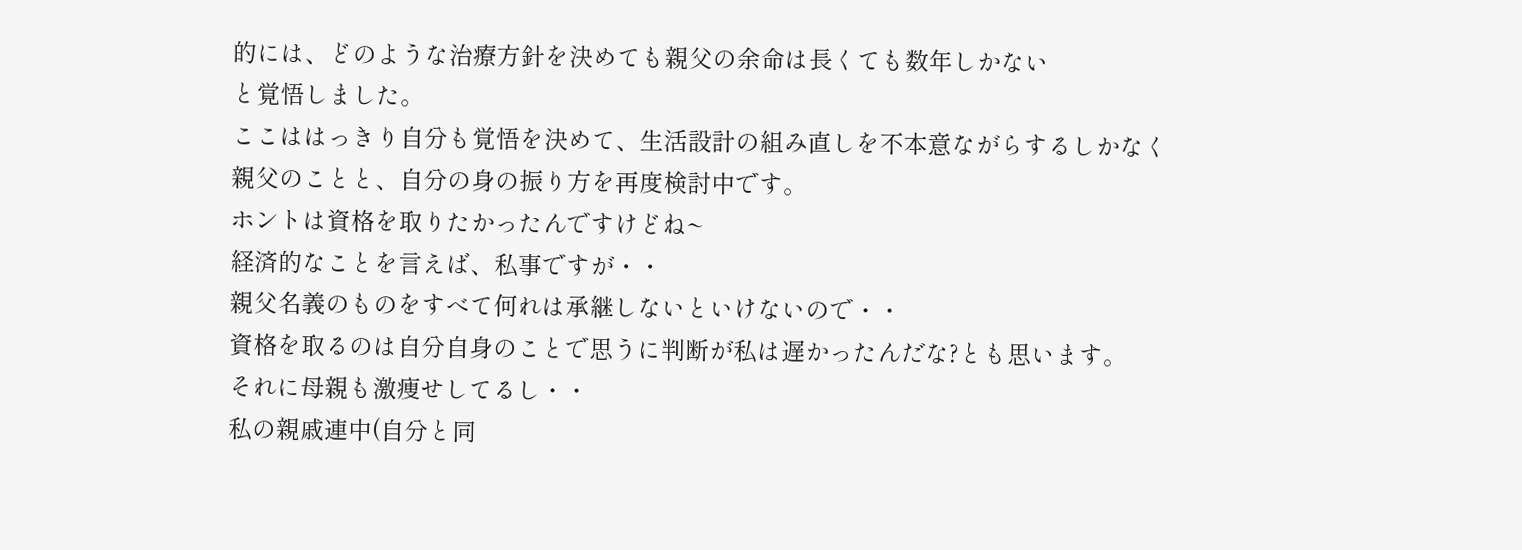的には、どのような治療方針を決めても親父の余命は長くても数年しかない
と覚悟しました。
ここははっきり自分も覚悟を決めて、生活設計の組み直しを不本意ながらするしかなく
親父のことと、自分の身の振り方を再度検討中です。
ホントは資格を取りたかったんですけどね~
経済的なことを言えば、私事ですが・・
親父名義のものをすべて何れは承継しないといけないので・・
資格を取るのは自分自身のことで思うに判断が私は遅かったんだな?とも思います。
それに母親も激痩せしてるし・・
私の親戚連中(自分と同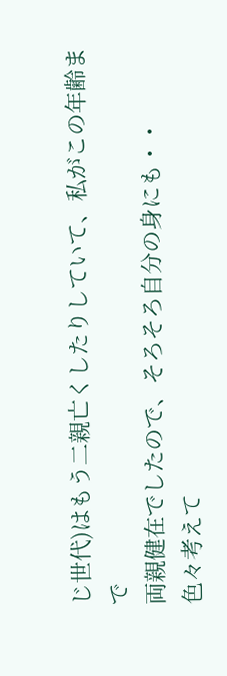じ世代)はもう二親亡くしたりしていて、私がこの年齢まで
両親健在でしたので、そろそろ自分の身にも・・
色々考えて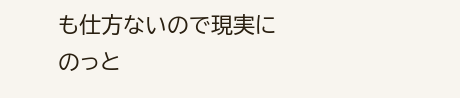も仕方ないので現実にのっと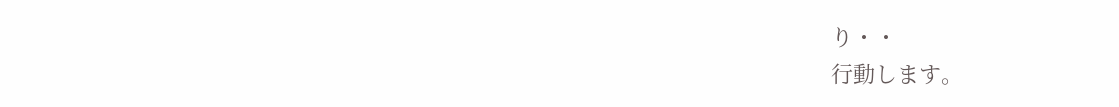り・・
行動します。